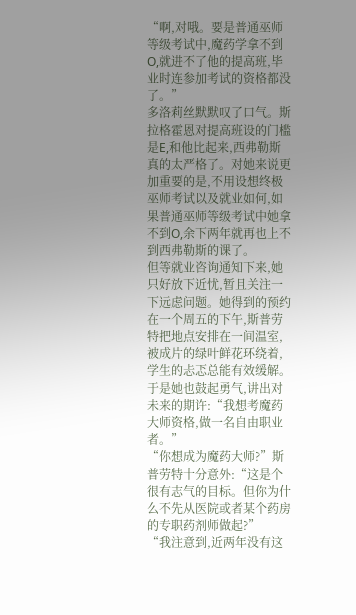“啊,对哦。要是普通巫师等级考试中,魔药学拿不到O,就进不了他的提高班,毕业时连参加考试的资格都没了。”
多洛莉丝默默叹了口气。斯拉格霍恩对提高班设的门槛是E,和他比起来,西弗勒斯真的太严格了。对她来说更加重要的是,不用设想终极巫师考试以及就业如何,如果普通巫师等级考试中她拿不到O,余下两年就再也上不到西弗勒斯的课了。
但等就业咨询通知下来,她只好放下近忧,暂且关注一下远虑问题。她得到的预约在一个周五的下午,斯普劳特把地点安排在一间温室,被成片的绿叶鲜花环绕着,学生的忐忑总能有效缓解。
于是她也鼓起勇气,讲出对未来的期许:“我想考魔药大师资格,做一名自由职业者。”
“你想成为魔药大师?”斯普劳特十分意外:“这是个很有志气的目标。但你为什么不先从医院或者某个药房的专职药剂师做起?”
“我注意到,近两年没有这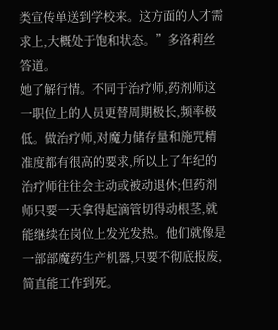类宣传单送到学校来。这方面的人才需求上,大概处于饱和状态。”多洛莉丝答道。
她了解行情。不同于治疗师,药剂师这一职位上的人员更替周期极长,频率极低。做治疗师,对魔力储存量和施咒精准度都有很高的要求,所以上了年纪的治疗师往往会主动或被动退休;但药剂师只要一天拿得起滴管切得动根茎,就能继续在岗位上发光发热。他们就像是一部部魔药生产机器,只要不彻底报废,简直能工作到死。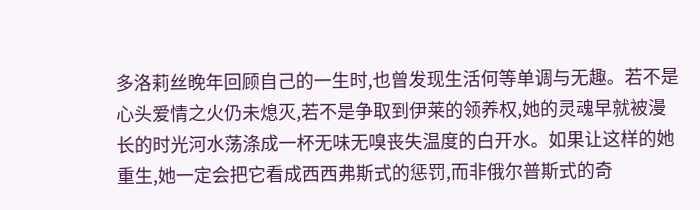多洛莉丝晚年回顾自己的一生时,也曾发现生活何等单调与无趣。若不是心头爱情之火仍未熄灭,若不是争取到伊莱的领养权,她的灵魂早就被漫长的时光河水荡涤成一杯无味无嗅丧失温度的白开水。如果让这样的她重生,她一定会把它看成西西弗斯式的惩罚,而非俄尔普斯式的奇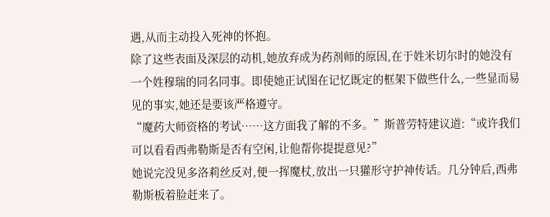遇,从而主动投入死神的怀抱。
除了这些表面及深层的动机,她放弃成为药剂师的原因,在于姓米切尔时的她没有一个姓穆瑞的同名同事。即使她正试图在记忆既定的框架下做些什么,一些显而易见的事实,她还是要该严格遵守。
“魔药大师资格的考试……这方面我了解的不多。”斯普劳特建议道:“或许我们可以看看西弗勒斯是否有空闲,让他帮你提提意见?”
她说完没见多洛莉丝反对,便一挥魔杖,放出一只獾形守护神传话。几分钟后,西弗勒斯板着脸赶来了。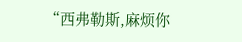“西弗勒斯,麻烦你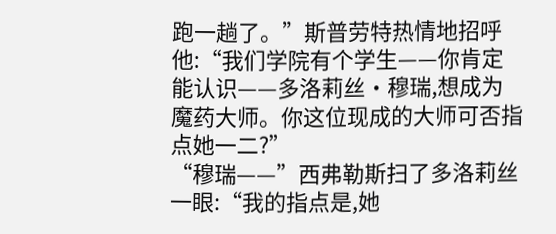跑一趟了。”斯普劳特热情地招呼他:“我们学院有个学生——你肯定能认识——多洛莉丝·穆瑞,想成为魔药大师。你这位现成的大师可否指点她一二?”
“穆瑞——”西弗勒斯扫了多洛莉丝一眼:“我的指点是,她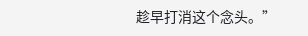趁早打消这个念头。”